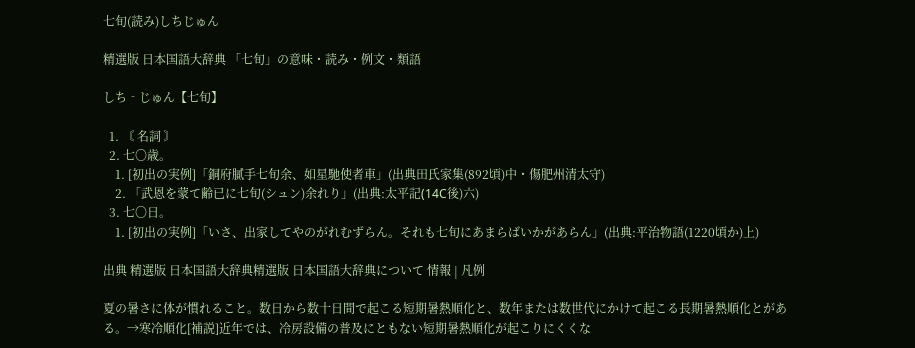七旬(読み)しちじゅん

精選版 日本国語大辞典 「七旬」の意味・読み・例文・類語

しち‐じゅん【七旬】

  1. 〘 名詞 〙
  2. 七〇歳。
    1. [初出の実例]「銅府膩手七旬余、如星馳使者車」(出典田氏家集(892頃)中・傷肥州清太守)
    2. 「武恩を蒙て齢已に七旬(シュン)余れり」(出典:太平記(14C後)六)
  3. 七〇日。
    1. [初出の実例]「いさ、出家してやのがれむずらん。それも七旬にあまらばいかがあらん」(出典:平治物語(1220頃か)上)

出典 精選版 日本国語大辞典精選版 日本国語大辞典について 情報 | 凡例

夏の暑さに体が慣れること。数日から数十日間で起こる短期暑熱順化と、数年または数世代にかけて起こる長期暑熱順化とがある。→寒冷順化[補説]近年では、冷房設備の普及にともない短期暑熱順化が起こりにくくな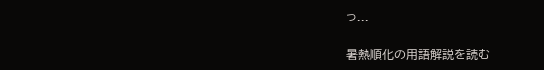っ...

暑熱順化の用語解説を読む